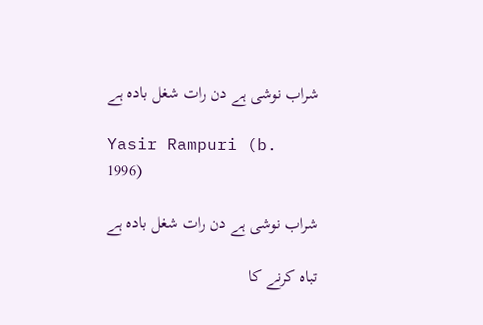شراب‌ نوشی ہے دن رات شغل بادہ ہے

Yasir Rampuri (b. 1996)

شراب‌ نوشی ہے دن رات شغل بادہ ہے

تباہ کرنے کا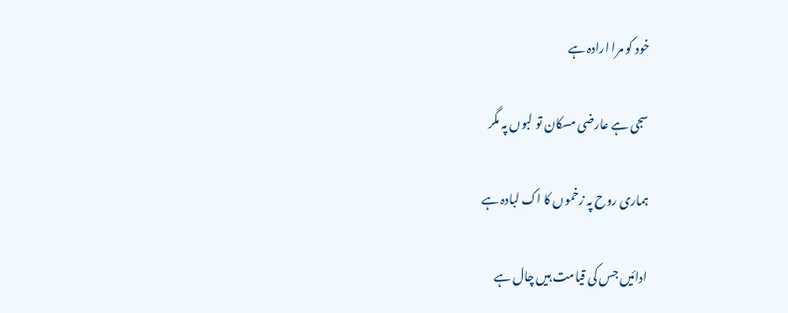خود کو مرا ارادہ ہے

سجی ہے عارضی مسکان تو لبوں پہ مگر

ہماری روح پہ زخموں کا اک لبادہ ہے

ادائیں جس کی قیامت ہیں چال ہے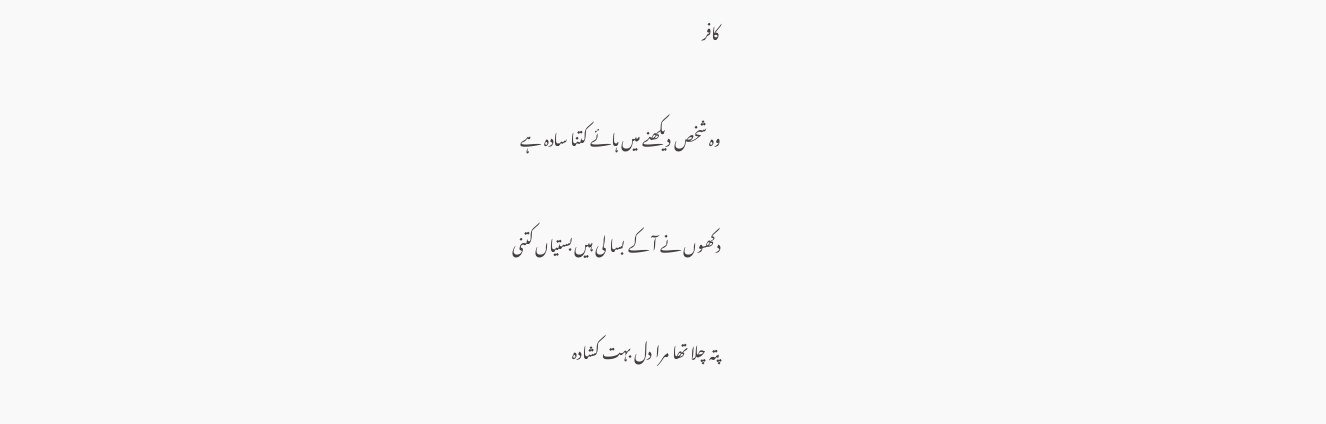کافر

وہ شخص دیکھنے میں ہائے کتنا سادہ ہے

دکھوں نے آ کے بسا لی ہیں بستیاں کتنی

پتہ چلا تھا مرا دل بہت کشادہ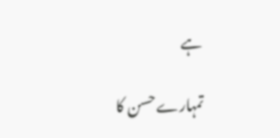ہے

تمہارے حسن کا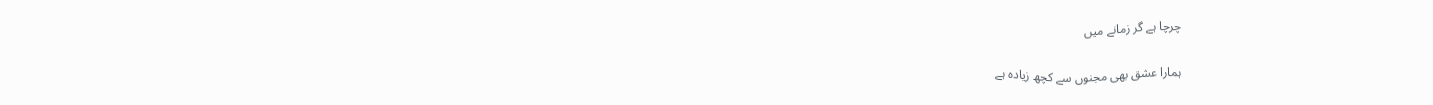چرچا ہے گر زمانے میں

ہمارا عشق بھی مجنوں سے کچھ زیادہ ہے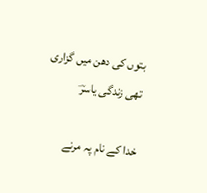بتوں کی دھن میں گزاری تھی زندگی یاسرؔ

خدا کے نام پہ مرنے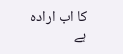کا اب ارادہ ہے